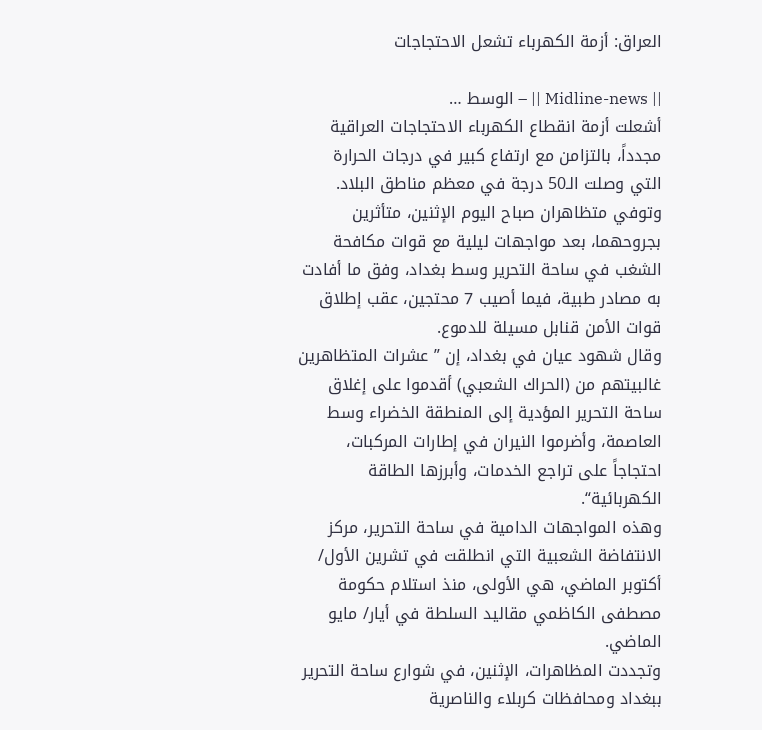العراق: أزمة الكهرباء تشعل الاحتجاجات

|| Midline-news || – الوسط …
أشعلت أزمة انقطاع الكهرباء الاحتجاجات العراقية مجدداً، بالتزامن مع ارتفاع كبير في درجات الحرارة التي وصلت الـ50 درجة في معظم مناطق البلاد.
وتوفي متظاهران صباح اليوم الإثنين، متأثرين بجروحهما، بعد مواجهات ليلية مع قوات مكافحة الشغب في ساحة التحرير وسط بغداد، وفق ما أفادت به مصادر طبية، فيما أصيب 7 محتجين، عقب إطلاق قوات الأمن قنابل مسيلة للدموع.
وقال شهود عيان في بغداد، إن ”عشرات المتظاهرين غالبيتهم من (الحراك الشعبي) أقدموا على إغلاق ساحة التحرير المؤدية إلى المنطقة الخضراء وسط العاصمة، وأضرموا النيران في إطارات المركبات، احتجاجاً على تراجع الخدمات، وأبرزها الطاقة الكهربائية“.
وهذه المواجهات الدامية في ساحة التحرير، مركز الانتفاضة الشعبية التي انطلقت في تشرين الأول/ أكتوبر الماضي، هي الأولى، منذ استلام حكومة مصطفى الكاظمي مقاليد السلطة في أيار/ مايو الماضي.
وتجددت المظاهرات، الإثنين، في شوارع ساحة التحرير ببغداد ومحافظات كربلاء والناصرية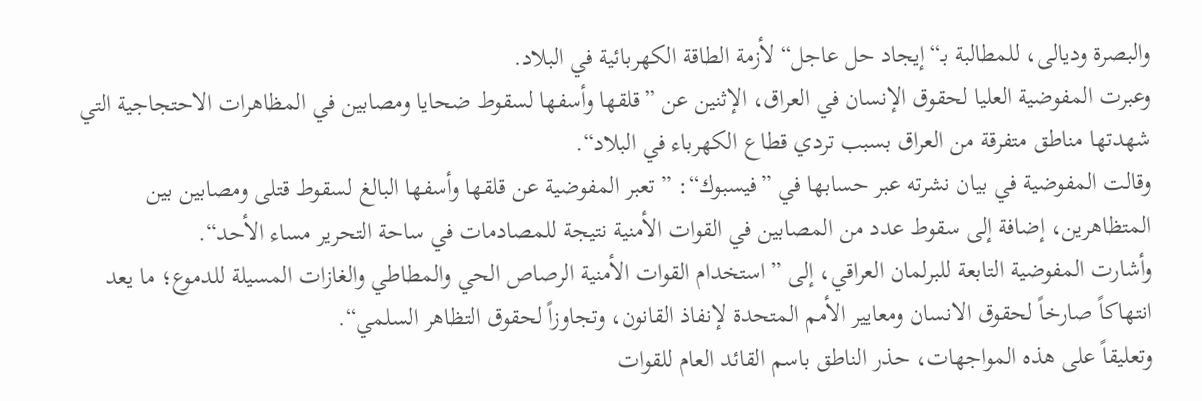والبصرة وديالى، للمطالبة بـ“إيجاد حل عاجل“ لأزمة الطاقة الكهربائية في البلاد.
وعبرت المفوضية العليا لحقوق الإنسان في العراق، الإثنين عن ”قلقها وأسفها لسقوط ضحايا ومصابين في المظاهرات الاحتجاجية التي شهدتها مناطق متفرقة من العراق بسبب تردي قطاع الكهرباء في البلاد“.
وقالت المفوضية في بيان نشرته عبر حسابها في ”فيسبوك“: ”تعبر المفوضية عن قلقها وأسفها البالغ لسقوط قتلى ومصابين بين المتظاهرين، إضافة إلى سقوط عدد من المصابين في القوات الأمنية نتيجة للمصادمات في ساحة التحرير مساء الأحد“.
وأشارت المفوضية التابعة للبرلمان العراقي، إلى ”استخدام القوات الأمنية الرصاص الحي والمطاطي والغازات المسيلة للدموع؛ ما يعد انتهاكاً صارخاً لحقوق الانسان ومعايير الأمم المتحدة لإنفاذ القانون، وتجاوزاً لحقوق التظاهر السلمي“.
وتعليقاً على هذه المواجهات، حذر الناطق باسم القائد العام للقوات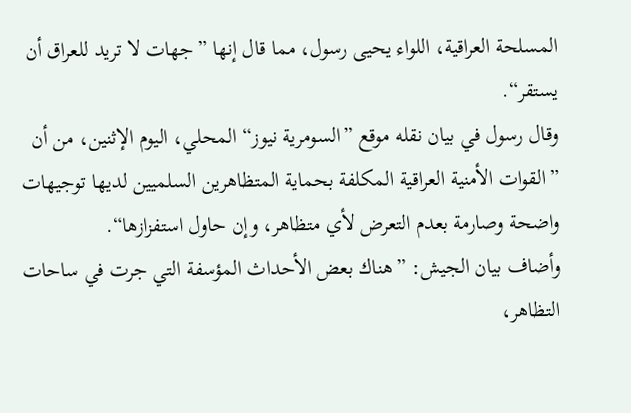المسلحة العراقية، اللواء يحيى رسول، مما قال إنها ”جهات لا تريد للعراق أن يستقر“.
وقال رسول في بيان نقله موقع ”السومرية نيوز“ المحلي، اليوم الإثنين، من أن ”القوات الأمنية العراقية المكلفة بحماية المتظاهرين السلميين لديها توجيهات واضحة وصارمة بعدم التعرض لأي متظاهر، وإن حاول استفزازها“.
وأضاف بيان الجيش: ”هناك بعض الأحداث المؤسفة التي جرت في ساحات التظاهر،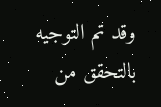وقد تم التوجيه بالتحقق من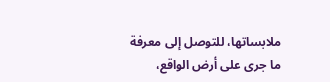ملابساتها، للتوصل إلى معرفة ما جرى على أرض الواقع،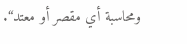ومحاسبة أي مقصر أو معتد“.